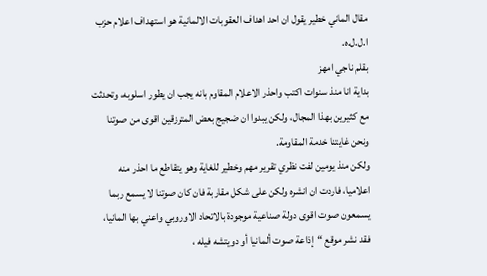مقال الماني خطير يقول ان احد اهداف العقوبات الالمانية هو استهداف اعلام حزب ا.ل.ل.ه.
بقلم ناجي امهز
بداية انا منذ سنوات اكتب واحذر الاعلام المقاوم بانه يجب ان يطور اسلوبه، وتحدثت مع كثيرين بهذا المجال، ولكن يبدوا ان ضجيج بعض المترزقين اقوى من صوتنا ونحن غايتنا خدمة المقاومة.
ولكن منذ يومين لفت نظري تقرير مهم وخطير للغاية وهو يتقاطع ما احذر منه اعلاميا، فاردت ان انشره ولكن على شكل مقاربة فان كان صوتنا لا يسمع ربما يسمعون صوت اقوى دولة صناعية موجودة بالاتحاد الاوروبي واعني بها المانيا،
فقد نشر موقع “إذاعة صوت ألمانيا أو دويتشه فيله ،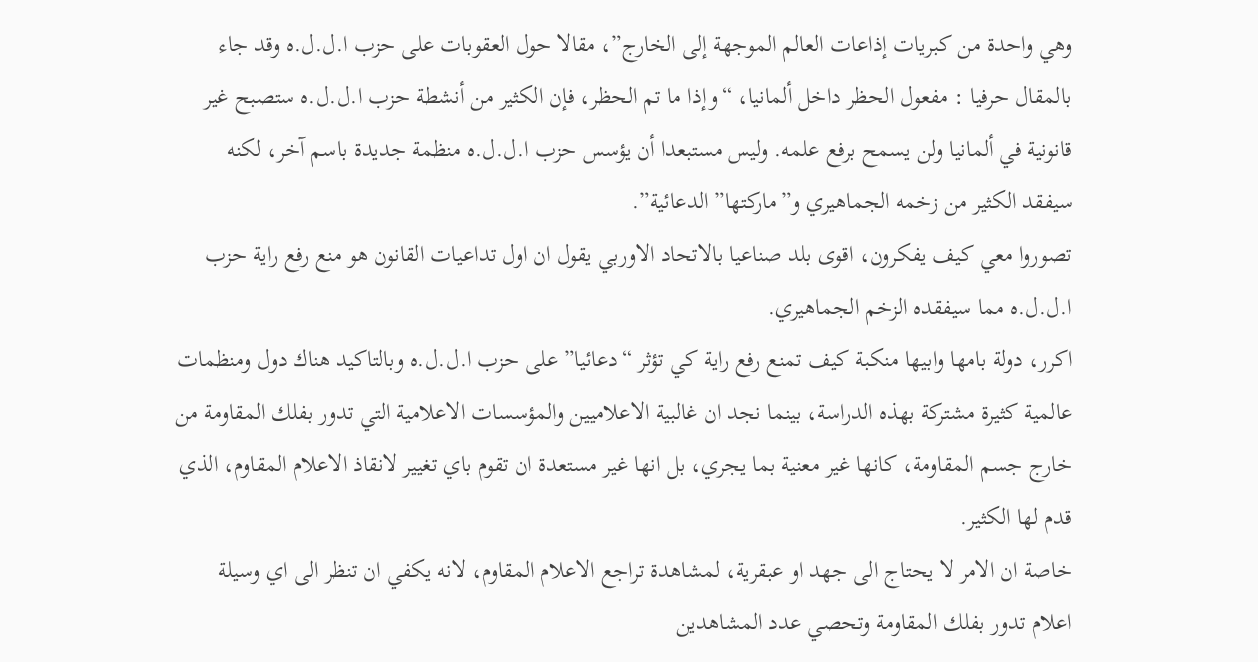وهي واحدة من كبريات إذاعات العالم الموجهة إلى الخارج”، مقالا حول العقوبات على حزب ا.ل.ل.ه وقد جاء بالمقال حرفيا : مفعول الحظر داخل ألمانيا، “وإذا ما تم الحظر، فإن الكثير من أنشطة حزب ا.ل.ل.ه ستصبح غير قانونية في ألمانيا ولن يسمح برفع علمه. وليس مستبعدا أن يؤسس حزب ا.ل.ل.ه منظمة جديدة باسم آخر، لكنه سيفقد الكثير من زخمه الجماهيري و”ماركتها” الدعائية”.
تصوروا معي كيف يفكرون، اقوى بلد صناعيا بالاتحاد الاوربي يقول ان اول تداعيات القانون هو منع رفع راية حزب ا.ل.ل.ه مما سيفقده الزخم الجماهيري.
اكرر، دولة بامها وابيها منكبة كيف تمنع رفع راية كي تؤثر “دعائيا” على حزب ا.ل.ل.ه وبالتاكيد هناك دول ومنظمات عالمية كثيرة مشتركة بهذه الدراسة، بينما نجد ان غالبية الاعلاميين والمؤسسات الاعلامية التي تدور بفلك المقاومة من خارج جسم المقاومة، كانها غير معنية بما يجري، بل انها غير مستعدة ان تقوم باي تغيير لانقاذ الاعلام المقاوم، الذي قدم لها الكثير.
خاصة ان الامر لا يحتاج الى جهد او عبقرية، لمشاهدة تراجع الاعلام المقاوم، لانه يكفي ان تنظر الى اي وسيلة اعلام تدور بفلك المقاومة وتحصي عدد المشاهدين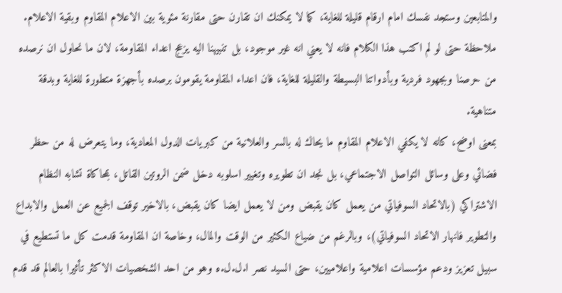والمتابعين وستجد نفسك امام ارقام قليلة للغاية، كما لا يمكنك ان تقارن حتى مقارنة مئوية بين الاعلام المقاوم وبقية الاعلام.
ملاحظة حتى لو لم اكتب هذا الكلام فانه لا يعني انه غير موجود، بل تنبيهنا اليه يزعج اعداء المقاومة، لان ما نحاول ان نرصده من حرصنا وبجهود فردية وبأدواتنا البسيطة والقليلة للغاية، فان اعداء المقاومة يقومون برصده بأجهزة متطورة للغاية وبدقة متناهية.
بمعنى اوضح، كانه لا يكفي الاعلام المقاوم ما يحاك له بالسر والعلانية من كبريات الدول المعادية، وما يتعرض له من حظر فضائي وعلى وسائل التواصل الاجتماعي، بل نجد ان تطويره وتغيير اسلوبه دخل ضمن الروتين القاتل، بمحاكاة تشابه النظام الاشتراكي (بالاتحاد السوفياتي من يعمل كان يقبض ومن لا يعمل ايضا كان يقبض، بالاخير توقف الجميع عن العمل والابداع والتطوير فانهار الاتحاد السوفياتي)، وبالرغم من ضياع الكثير من الوقت والمال، وخاصة ان المقاومة قدمت كل ما تستطيع في سبيل تعزيز ودعم مؤسسات اعلامية واعلاميين، حتى السيد نصر ا.ل.ل.ه وهو من احد الشخصيات الاكثر تأثيرا بالعالم قد قدم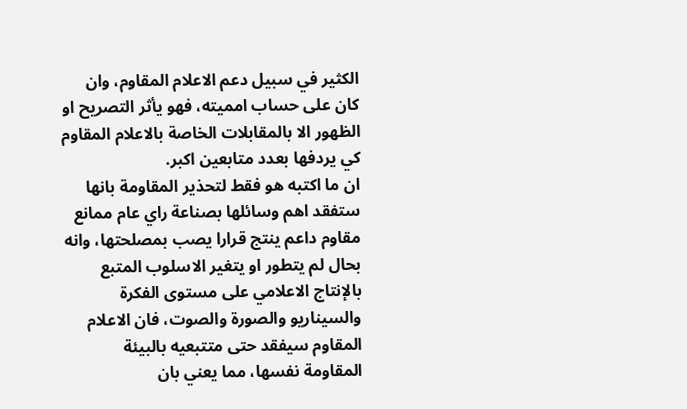الكثير في سبيل دعم الاعلام المقاوم، وان كان على حساب امميته، فهو يأثر التصريح او الظهور الا بالمقابلات الخاصة بالاعلام المقاوم كي يردفها بعدد متابعين اكبر.
ان ما اكتبه هو فقط لتحذير المقاومة بانها ستفقد اهم وسائلها بصناعة راي عام ممانع مقاوم داعم ينتج قرارا يصب بمصلحتها، وانه بحال لم يتطور او يتغير الاسلوب المتبع بالإنتاج الاعلامي على مستوى الفكرة والسيناريو والصورة والصوت، فان الاعلام المقاوم سيفقد حتى متتبعيه بالبيئة المقاومة نفسها، مما يعني بان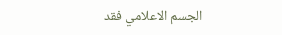الجسم الاعلامي فقد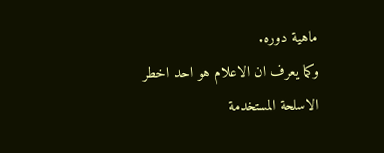ماهية دوره.
وكما يعرف ان الاعلام هو احد اخطر الاسلحة المستخدمة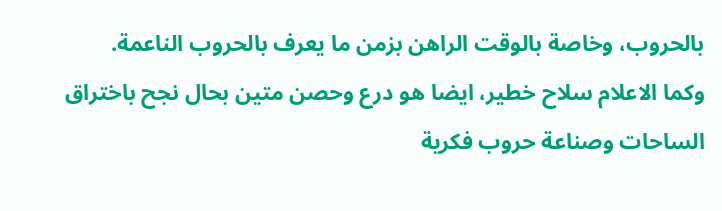بالحروب، وخاصة بالوقت الراهن بزمن ما يعرف بالحروب الناعمة.
وكما الاعلام سلاح خطير، ايضا هو درع وحصن متين بحال نجح باختراق الساحات وصناعة حروب فكرية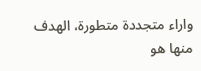واراء متجددة متطورة، الهدف منها هو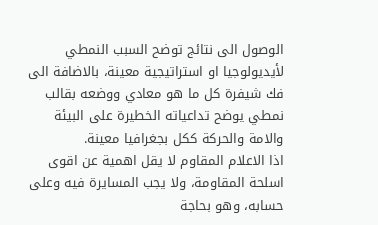الوصول الى نتائج توضح السبب النمطي لأيديولوجيا او استراتيجية معينة، بالاضافة الى فك شيفرة كل ما هو معادي ووضعه بقالب نمطي يوضح تداعياته الخطيرة على البيئة والامة والحركة ككل بجغرافيا معينة.
اذا الاعلام المقاوم لا يقل اهمية عن اقوى اسلحة المقاومة، ولا يجب المسايرة فيه وعلى حسابه، وهو بحاجة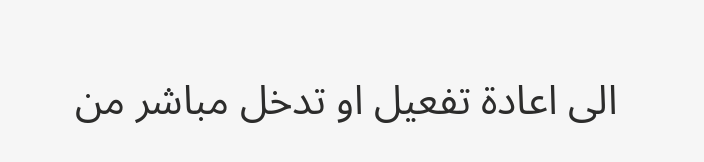الى اعادة تفعيل او تدخل مباشر من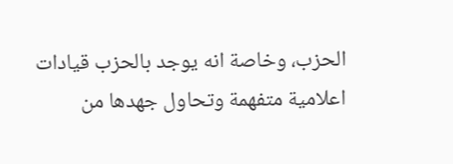الحزب، وخاصة انه يوجد بالحزب قيادات اعلامية متفهمة وتحاول جهدها من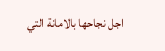اجل نجاحها بالامانة التي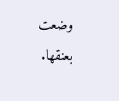وضعت بعنقها.